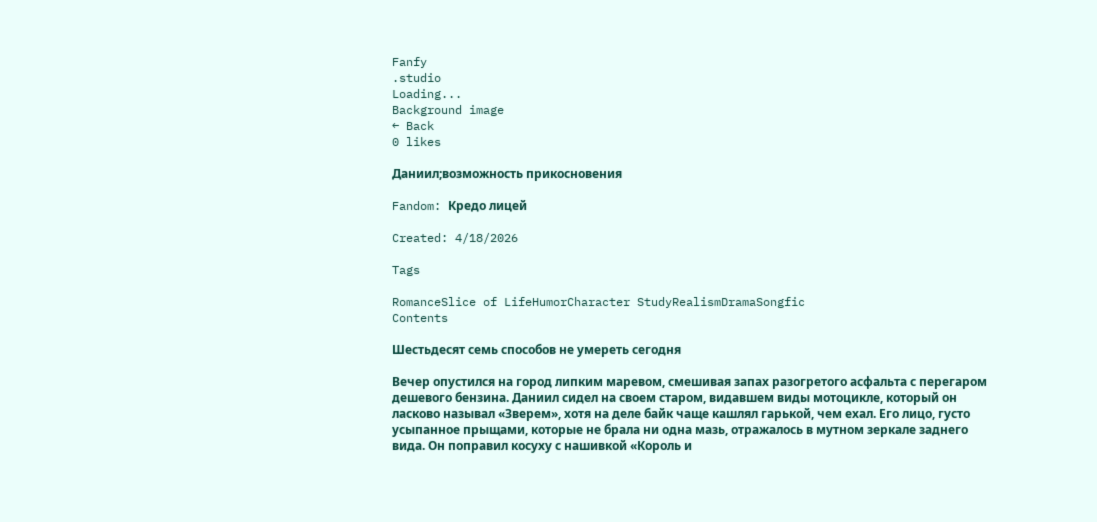Fanfy
.studio
Loading...
Background image
← Back
0 likes

Даниил;возможность прикосновения

Fandom: Кредо лицей

Created: 4/18/2026

Tags

RomanceSlice of LifeHumorCharacter StudyRealismDramaSongfic
Contents

Шестьдесят семь способов не умереть сегодня

Вечер опустился на город липким маревом, смешивая запах разогретого асфальта с перегаром дешевого бензина. Даниил сидел на своем старом, видавшем виды мотоцикле, который он ласково называл «Зверем», хотя на деле байк чаще кашлял гарькой, чем ехал. Его лицо, густо усыпанное прыщами, которые не брала ни одна мазь, отражалось в мутном зеркале заднего вида. Он поправил косуху с нашивкой «Король и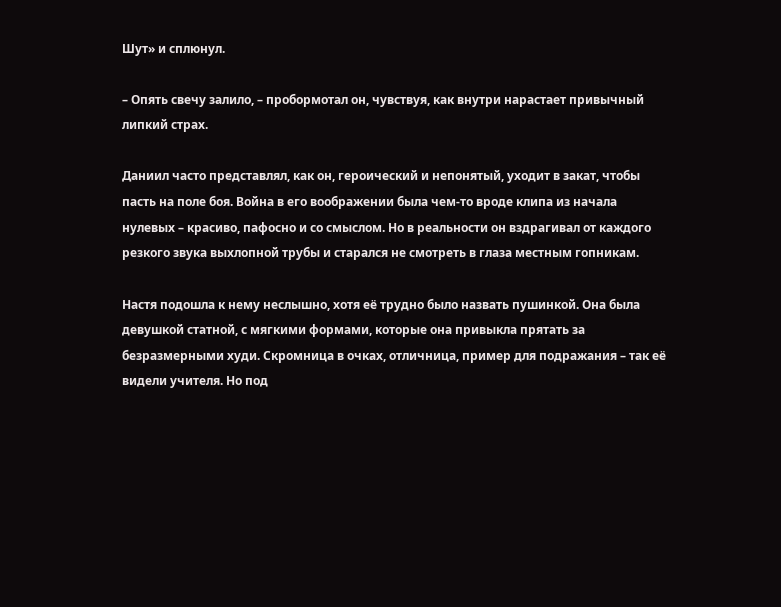Шут» и сплюнул.

– Опять свечу залило, – пробормотал он, чувствуя, как внутри нарастает привычный липкий страх.

Даниил часто представлял, как он, героический и непонятый, уходит в закат, чтобы пасть на поле боя. Война в его воображении была чем-то вроде клипа из начала нулевых – красиво, пафосно и со смыслом. Но в реальности он вздрагивал от каждого резкого звука выхлопной трубы и старался не смотреть в глаза местным гопникам.

Настя подошла к нему неслышно, хотя её трудно было назвать пушинкой. Она была девушкой статной, с мягкими формами, которые она привыкла прятать за безразмерными худи. Скромница в очках, отличница, пример для подражания – так её видели учителя. Но под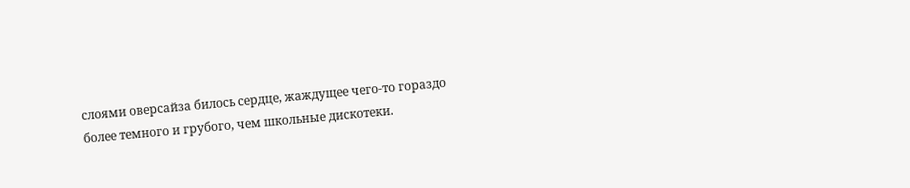слоями оверсайза билось сердце, жаждущее чего-то гораздо более темного и грубого, чем школьные дискотеки.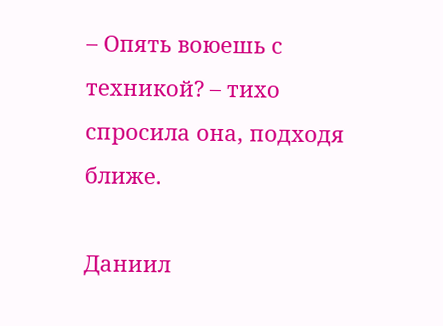– Опять воюешь с техникой? – тихо спросила она, подходя ближе.

Даниил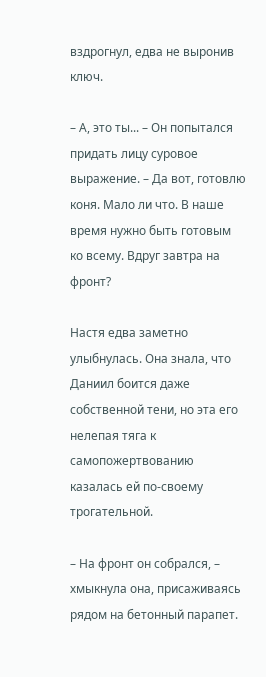вздрогнул, едва не выронив ключ.

– А, это ты... – Он попытался придать лицу суровое выражение. – Да вот, готовлю коня. Мало ли что. В наше время нужно быть готовым ко всему. Вдруг завтра на фронт?

Настя едва заметно улыбнулась. Она знала, что Даниил боится даже собственной тени, но эта его нелепая тяга к самопожертвованию казалась ей по-своему трогательной.

– На фронт он собрался, – хмыкнула она, присаживаясь рядом на бетонный парапет.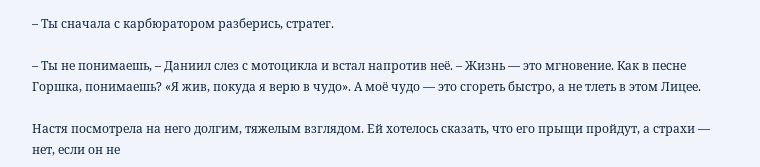– Ты сначала с карбюратором разберись, стратег.

– Ты не понимаешь, – Даниил слез с мотоцикла и встал напротив неё. – Жизнь — это мгновение. Как в песне Горшка, понимаешь? «Я жив, покуда я верю в чудо». А моё чудо — это сгореть быстро, а не тлеть в этом Лицее.

Настя посмотрела на него долгим, тяжелым взглядом. Ей хотелось сказать, что его прыщи пройдут, а страхи — нет, если он не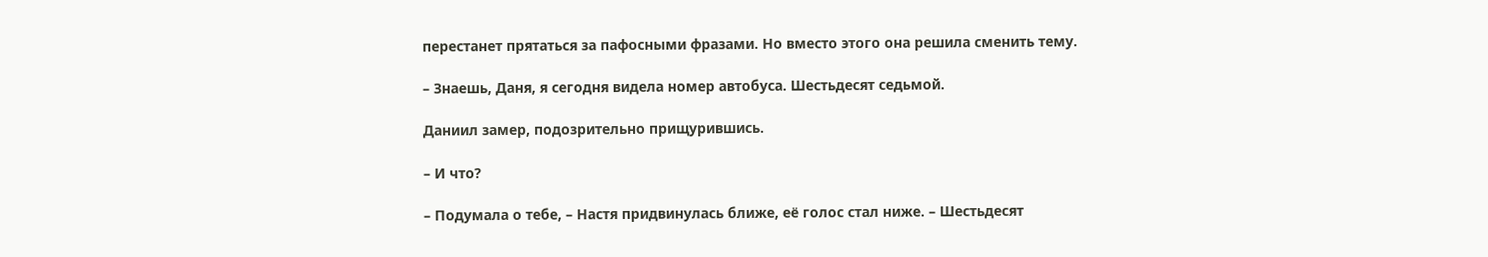перестанет прятаться за пафосными фразами. Но вместо этого она решила сменить тему.

– Знаешь, Даня, я сегодня видела номер автобуса. Шестьдесят седьмой.

Даниил замер, подозрительно прищурившись.

– И что?

– Подумала о тебе, – Настя придвинулась ближе, её голос стал ниже. – Шестьдесят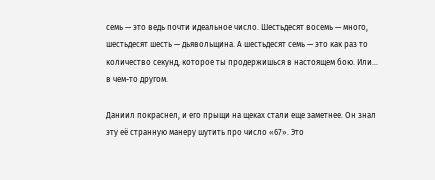семь — это ведь почти идеальное число. Шестьдесят восемь — много, шестьдесят шесть — дьявольщина. А шестьдесят семь — это как раз то количество секунд, которое ты продержишься в настоящем бою. Или... в чем-то другом.

Даниил покраснел, и его прыщи на щеках стали еще заметнее. Он знал эту её странную манеру шутить про число «67». Это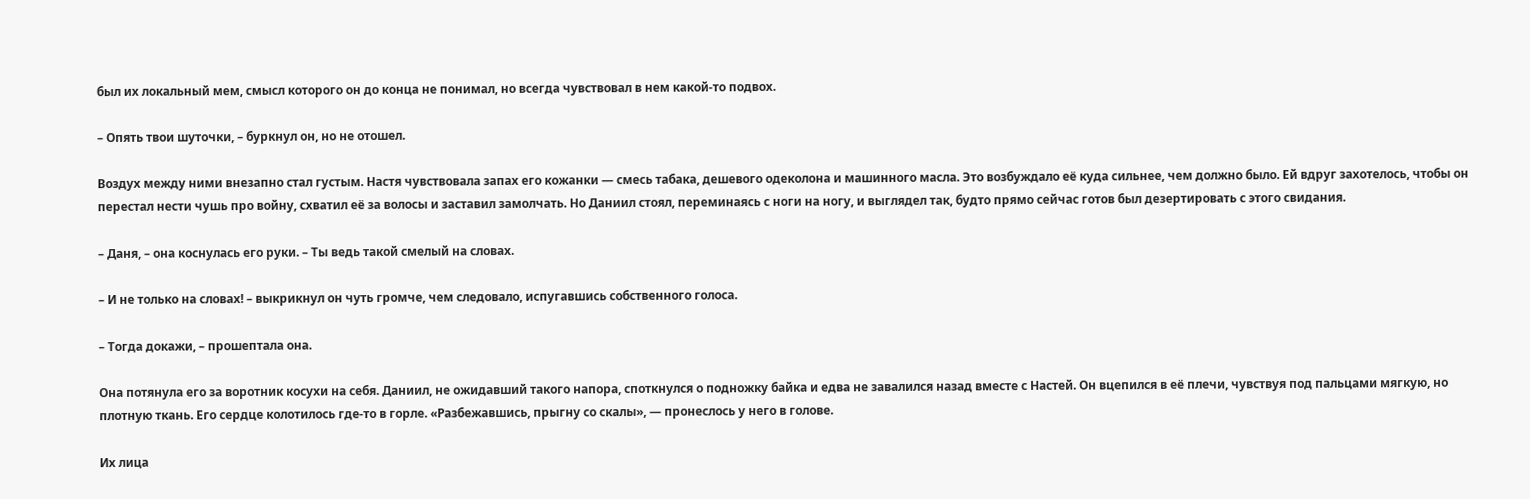был их локальный мем, смысл которого он до конца не понимал, но всегда чувствовал в нем какой-то подвох.

– Опять твои шуточки, – буркнул он, но не отошел.

Воздух между ними внезапно стал густым. Настя чувствовала запах его кожанки — смесь табака, дешевого одеколона и машинного масла. Это возбуждало её куда сильнее, чем должно было. Ей вдруг захотелось, чтобы он перестал нести чушь про войну, схватил её за волосы и заставил замолчать. Но Даниил стоял, переминаясь с ноги на ногу, и выглядел так, будто прямо сейчас готов был дезертировать с этого свидания.

– Даня, – она коснулась его руки. – Ты ведь такой смелый на словах.

– И не только на словах! – выкрикнул он чуть громче, чем следовало, испугавшись собственного голоса.

– Тогда докажи, – прошептала она.

Она потянула его за воротник косухи на себя. Даниил, не ожидавший такого напора, споткнулся о подножку байка и едва не завалился назад вместе с Настей. Он вцепился в её плечи, чувствуя под пальцами мягкую, но плотную ткань. Его сердце колотилось где-то в горле. «Разбежавшись, прыгну со скалы», — пронеслось у него в голове.

Их лица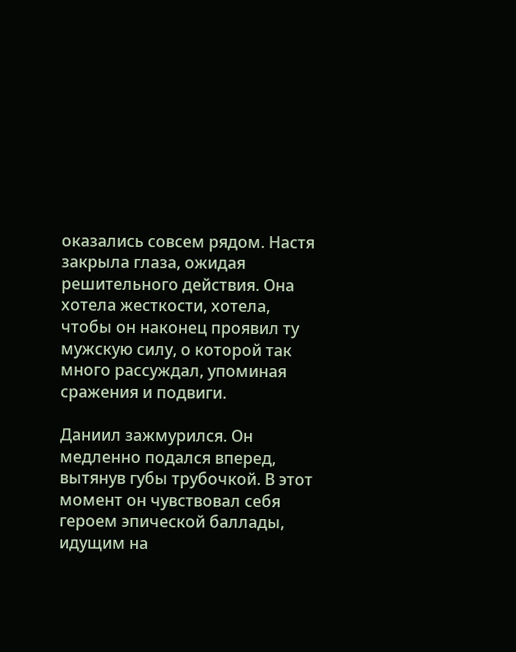оказались совсем рядом. Настя закрыла глаза, ожидая решительного действия. Она хотела жесткости, хотела, чтобы он наконец проявил ту мужскую силу, о которой так много рассуждал, упоминая сражения и подвиги.

Даниил зажмурился. Он медленно подался вперед, вытянув губы трубочкой. В этот момент он чувствовал себя героем эпической баллады, идущим на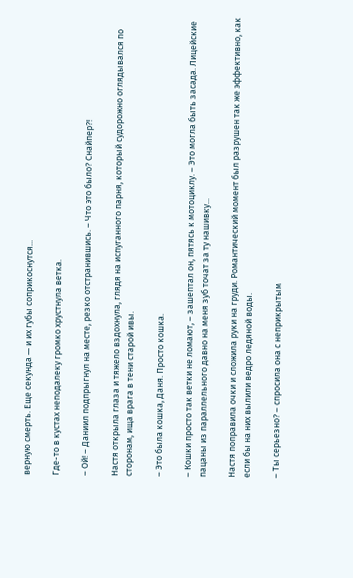верную смерть. Еще секунда — и их губы соприкоснутся...

Где-то в кустах неподалеку громко хрустнула ветка.

– Ой! – Даниил подпрыгнул на месте, резко отстранившись. – Что это было? Снайпер?!

Настя открыла глаза и тяжело вздохнула, глядя на испуганного парня, который судорожно оглядывался по сторонам, ища врага в тени старой ивы.

– Это была кошка, Даня. Просто кошка.

– Кошки просто так ветки не ломают, – зашептал он, пятясь к мотоциклу. – Это могла быть засада. Лицейские пацаны из параллельного давно на меня зуб точат за ту нашивку...

Настя поправила очки и сложила руки на груди. Романтический момент был разрушен так же эффективно, как если бы на них вылили ведро ледяной воды.

– Ты серьезно? – спросила она с неприкрытым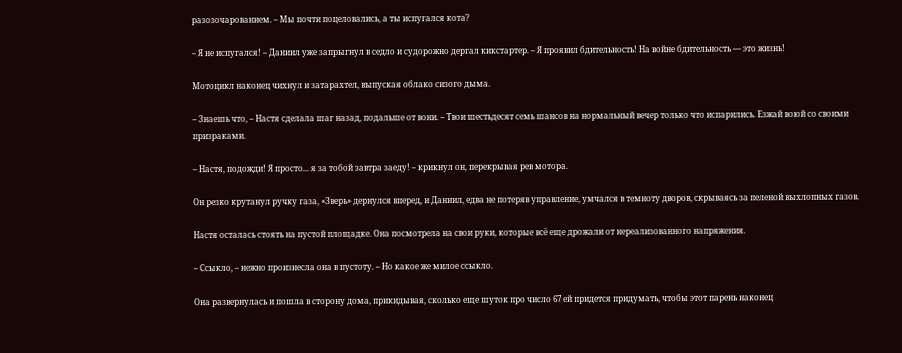разозочарованием. – Мы почти поцеловались, а ты испугался кота?

– Я не испугался! – Даниил уже запрыгнул в седло и судорожно дергал кикстартер. – Я проявил бдительность! На войне бдительность — это жизнь!

Мотоцикл наконец чихнул и затарахтел, выпуская облако сизого дыма.

– Знаешь что, – Настя сделала шаг назад, подальше от вони. – Твои шестьдесят семь шансов на нормальный вечер только что испарились. Езжай воюй со своими призраками.

– Настя, подожди! Я просто... я за тобой завтра заеду! – крикнул он, перекрывая рев мотора.

Он резко крутанул ручку газа, «Зверь» дернулся вперед, и Даниил, едва не потеряв управление, умчался в темноту дворов, скрываясь за пеленой выхлопных газов.

Настя осталась стоять на пустой площадке. Она посмотрела на свои руки, которые всё еще дрожали от нереализованного напряжения.

– Ссыкло, – нежно произнесла она в пустоту. – Но какое же милое ссыкло.

Она развернулась и пошла в сторону дома, прикидывая, сколько еще шуток про число 67 ей придется придумать, чтобы этот парень наконец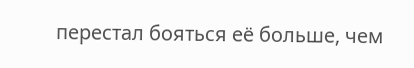перестал бояться её больше, чем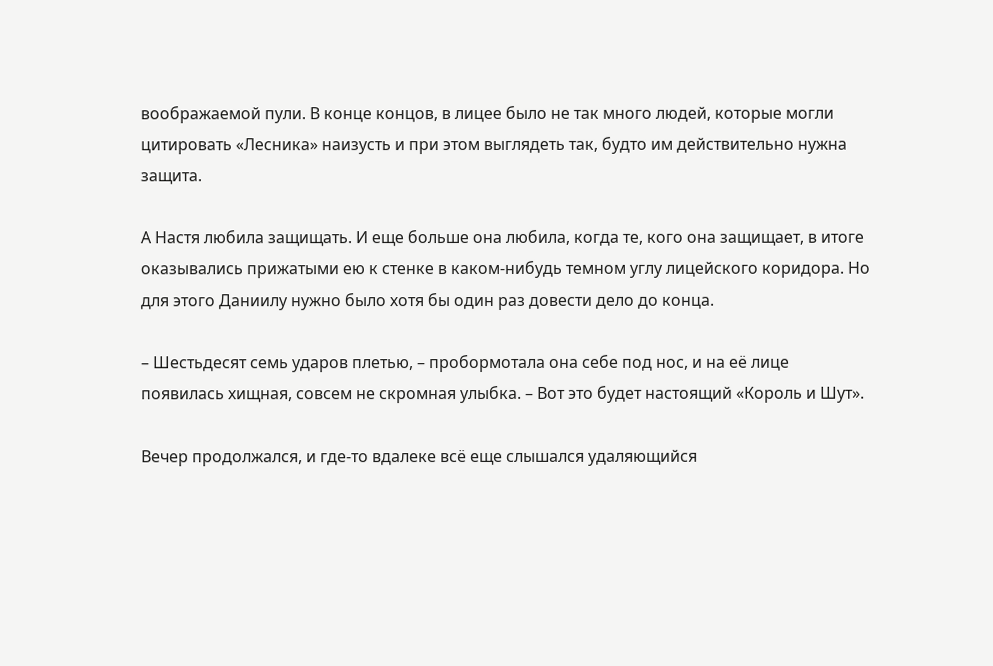воображаемой пули. В конце концов, в лицее было не так много людей, которые могли цитировать «Лесника» наизусть и при этом выглядеть так, будто им действительно нужна защита.

А Настя любила защищать. И еще больше она любила, когда те, кого она защищает, в итоге оказывались прижатыми ею к стенке в каком-нибудь темном углу лицейского коридора. Но для этого Даниилу нужно было хотя бы один раз довести дело до конца.

– Шестьдесят семь ударов плетью, – пробормотала она себе под нос, и на её лице появилась хищная, совсем не скромная улыбка. – Вот это будет настоящий «Король и Шут».

Вечер продолжался, и где-то вдалеке всё еще слышался удаляющийся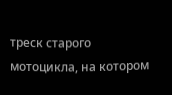треск старого мотоцикла, на котором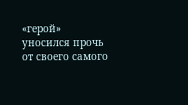«герой» уносился прочь от своего самого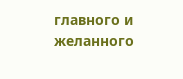главного и желанного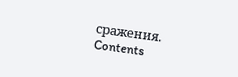сражения.
Contents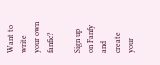Want to write your own fanfic?

Sign up on Fanfy and create your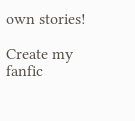own stories!

Create my fanfic